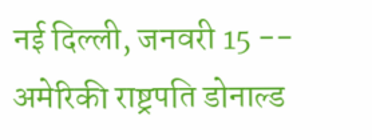नई दिल्ली, जनवरी 15 -- अमेरिकी राष्ट्रपति डोनाल्ड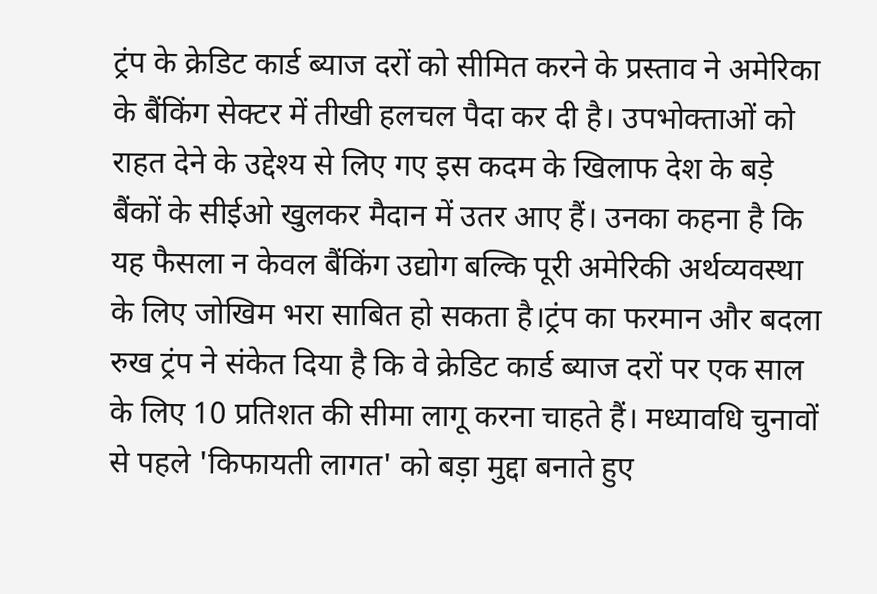ट्रंप के क्रेडिट कार्ड ब्याज दरों को सीमित करने के प्रस्ताव ने अमेरिका के बैंकिंग सेक्टर में तीखी हलचल पैदा कर दी है। उपभोक्ताओं को राहत देने के उद्देश्य से लिए गए इस कदम के खिलाफ देश के बड़े बैंकों के सीईओ खुलकर मैदान में उतर आए हैं। उनका कहना है कि यह फैसला न केवल बैंकिंग उद्योग बल्कि पूरी अमेरिकी अर्थव्यवस्था के लिए जोखिम भरा साबित हो सकता है।ट्रंप का फरमान और बदला रुख ट्रंप ने संकेत दिया है कि वे क्रेडिट कार्ड ब्याज दरों पर एक साल के लिए 10 प्रतिशत की सीमा लागू करना चाहते हैं। मध्यावधि चुनावों से पहले 'किफायती लागत' को बड़ा मुद्दा बनाते हुए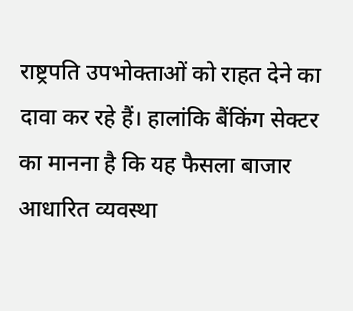राष्ट्रपति उपभोक्ताओं को राहत देने का दावा कर रहे हैं। हालांकि बैंकिंग सेक्टर का मानना है कि यह फैसला बाजार आधारित व्यवस्था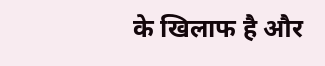के खिलाफ है और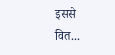इससे वित...